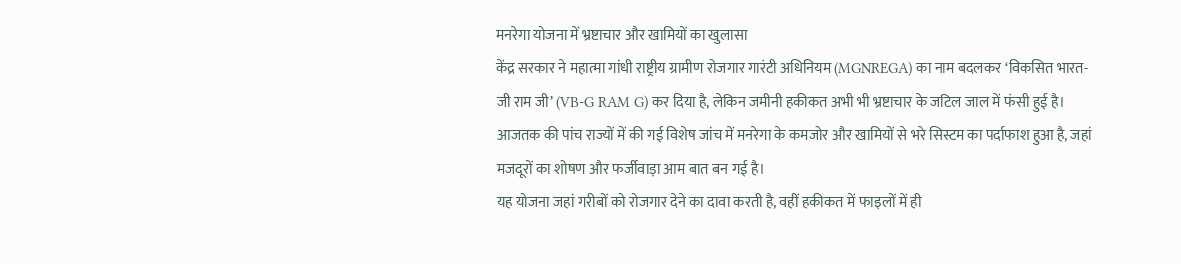मनरेगा योजना में भ्रष्टाचार और खामियों का खुलासा
केंद्र सरकार ने महात्मा गांधी राष्ट्रीय ग्रामीण रोजगार गारंटी अधिनियम (MGNREGA) का नाम बदलकर ‘विकसित भारत-जी राम जी’ (VB-G RAM G) कर दिया है, लेकिन जमीनी हकीकत अभी भी भ्रष्टाचार के जटिल जाल में फंसी हुई है। आजतक की पांच राज्यों में की गई विशेष जांच में मनरेगा के कमजोर और खामियों से भरे सिस्टम का पर्दाफाश हुआ है, जहां मजदूरों का शोषण और फर्जीवाड़ा आम बात बन गई है।
यह योजना जहां गरीबों को रोजगार देने का दावा करती है, वहीं हकीकत में फाइलों में ही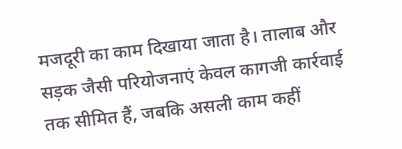मजदूरी का काम दिखाया जाता है। तालाब और सड़क जैसी परियोजनाएं केवल कागजी कार्रवाई तक सीमित हैं, जबकि असली काम कहीं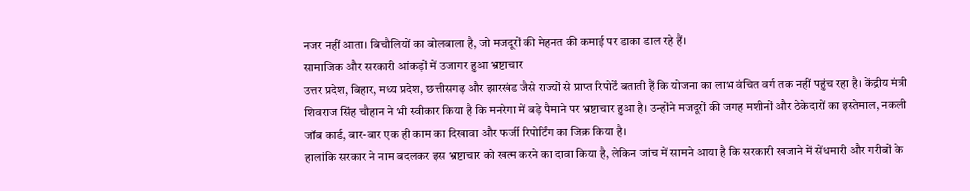नजर नहीं आता। बिचौलियों का बोलबाला है, जो मजदूरों की मेहनत की कमाई पर डाका डाल रहे हैं।
सामाजिक और सरकारी आंकड़ों में उजागर हुआ भ्रष्टाचार
उत्तर प्रदेश, बिहार, मध्य प्रदेश, छत्तीसगढ़ और झारखंड जैसे राज्यों से प्राप्त रिपोर्टें बताती हैं कि योजना का लाभ वंचित वर्ग तक नहीं पहुंच रहा है। केंद्रीय मंत्री शिवराज सिंह चौहान ने भी स्वीकार किया है कि मनरेगा में बड़े पैमाने पर भ्रष्टाचार हुआ है। उन्होंने मजदूरों की जगह मशीनों और ठेकेदारों का इस्तेमाल, नकली जॉब कार्ड, बार-बार एक ही काम का दिखावा और फर्जी रिपोर्टिंग का जिक्र किया है।
हालांकि सरकार ने नाम बदलकर इस भ्रष्टाचार को खत्म करने का दावा किया है, लेकिन जांच में सामने आया है कि सरकारी खजाने में सेंधमारी और गरीबों के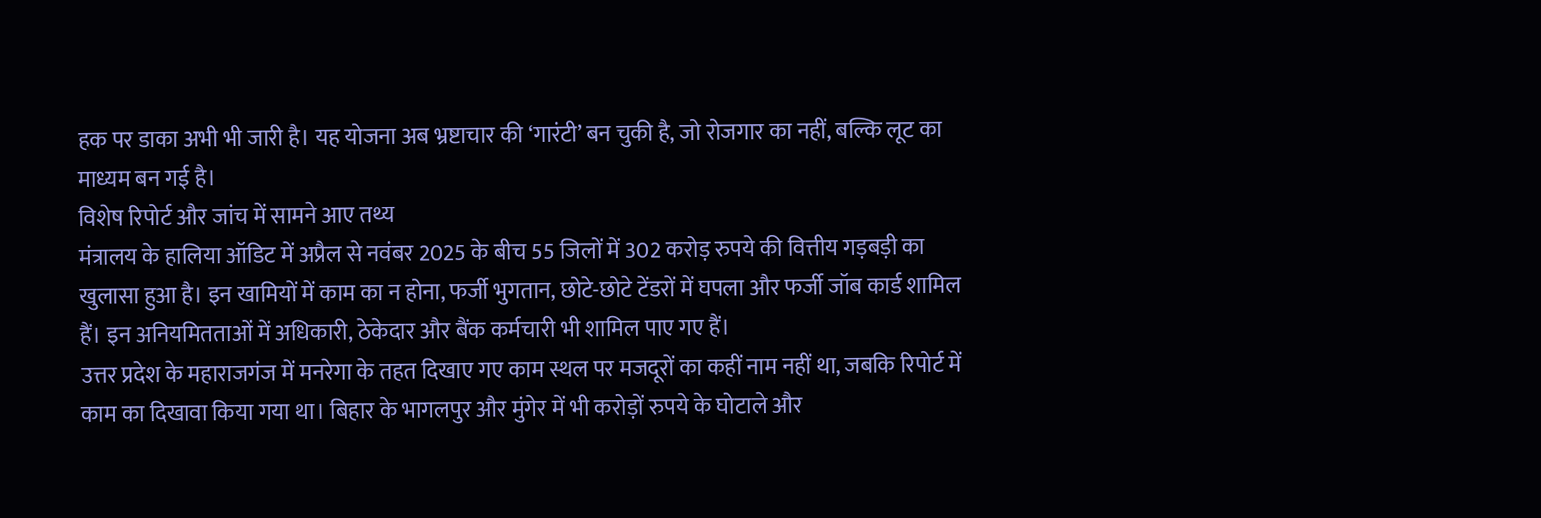हक पर डाका अभी भी जारी है। यह योजना अब भ्रष्टाचार की ‘गारंटी’ बन चुकी है, जो रोजगार का नहीं, बल्कि लूट का माध्यम बन गई है।
विशेष रिपोर्ट और जांच में सामने आए तथ्य
मंत्रालय के हालिया ऑडिट में अप्रैल से नवंबर 2025 के बीच 55 जिलों में 302 करोड़ रुपये की वित्तीय गड़बड़ी का खुलासा हुआ है। इन खामियों में काम का न होना, फर्जी भुगतान, छोटे-छोटे टेंडरों में घपला और फर्जी जॉब कार्ड शामिल हैं। इन अनियमितताओं में अधिकारी, ठेकेदार और बैंक कर्मचारी भी शामिल पाए गए हैं।
उत्तर प्रदेश के महाराजगंज में मनरेगा के तहत दिखाए गए काम स्थल पर मजदूरों का कहीं नाम नहीं था, जबकि रिपोर्ट में काम का दिखावा किया गया था। बिहार के भागलपुर और मुंगेर में भी करोड़ों रुपये के घोटाले और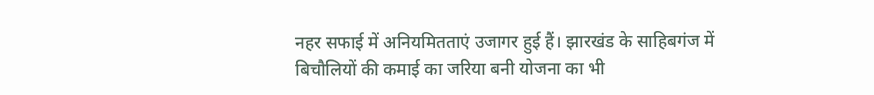नहर सफाई में अनियमितताएं उजागर हुई हैं। झारखंड के साहिबगंज में बिचौलियों की कमाई का जरिया बनी योजना का भी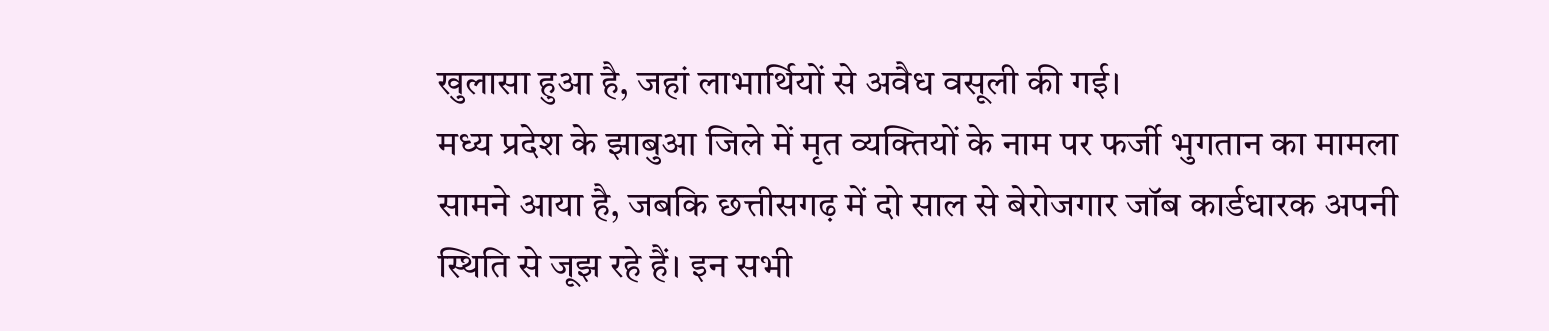खुलासा हुआ है, जहां लाभार्थियों से अवैध वसूली की गई।
मध्य प्रदेश के झाबुआ जिले में मृत व्यक्तियों के नाम पर फर्जी भुगतान का मामला सामने आया है, जबकि छत्तीसगढ़ में दो साल से बेरोजगार जॉब कार्डधारक अपनी स्थिति से जूझ रहे हैं। इन सभी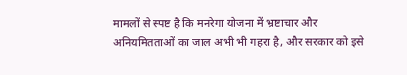मामलों से स्पष्ट है कि मनरेगा योजना में भ्रष्टाचार और अनियमितताओं का जाल अभी भी गहरा है, और सरकार को इसे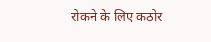रोकने के लिए कठोर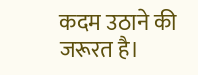कदम उठाने की जरूरत है।